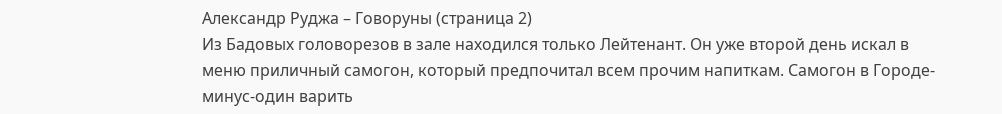Александр Руджа – Говоруны (страница 2)
Из Бадовых головорезов в зале находился только Лейтенант. Он уже второй день искал в меню приличный самогон, который предпочитал всем прочим напиткам. Самогон в Городе-минус-один варить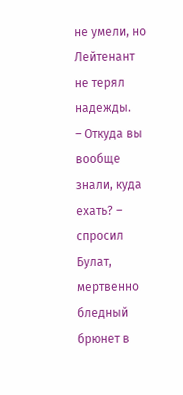не умели, но Лейтенант не терял надежды.
– Откуда вы вообще знали, куда ехать? – спросил Булат, мертвенно бледный брюнет в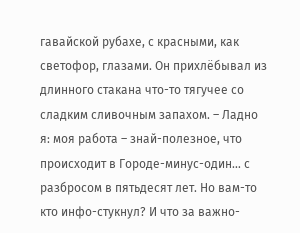гавайской рубахе, с красными, как светофор, глазами. Он прихлёбывал из длинного стакана что-то тягучее со сладким сливочным запахом. – Ладно я: моя работа – знай-полезное, что происходит в Городе-минус-один… с разбросом в пятьдесят лет. Но вам-то кто инфо-стукнул? И что за важно-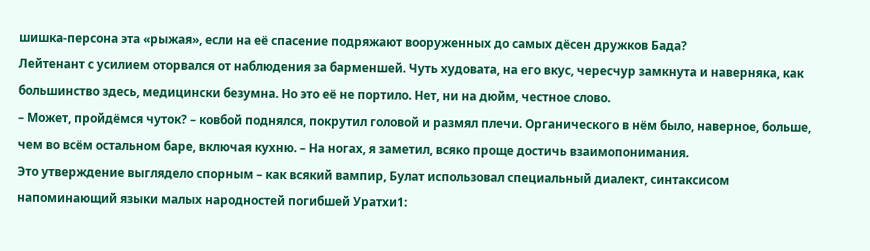шишка-персона эта «рыжая», если на её спасение подряжают вооруженных до самых дёсен дружков Бада?
Лейтенант с усилием оторвался от наблюдения за барменшей. Чуть худовата, на его вкус, чересчур замкнута и наверняка, как большинство здесь, медицински безумна. Но это её не портило. Нет, ни на дюйм, честное слово.
– Может, пройдёмся чуток? – ковбой поднялся, покрутил головой и размял плечи. Органического в нём было, наверное, больше, чем во всём остальном баре, включая кухню. – На ногах, я заметил, всяко проще достичь взаимопонимания.
Это утверждение выглядело спорным – как всякий вампир, Булат использовал специальный диалект, синтаксисом напоминающий языки малых народностей погибшей Уратхи1: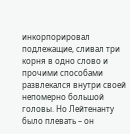инкорпорировал подлежащие, сливал три корня в одно слово и прочими способами развлекался внутри своей непомерно большой головы. Но Лейтенанту было плевать – он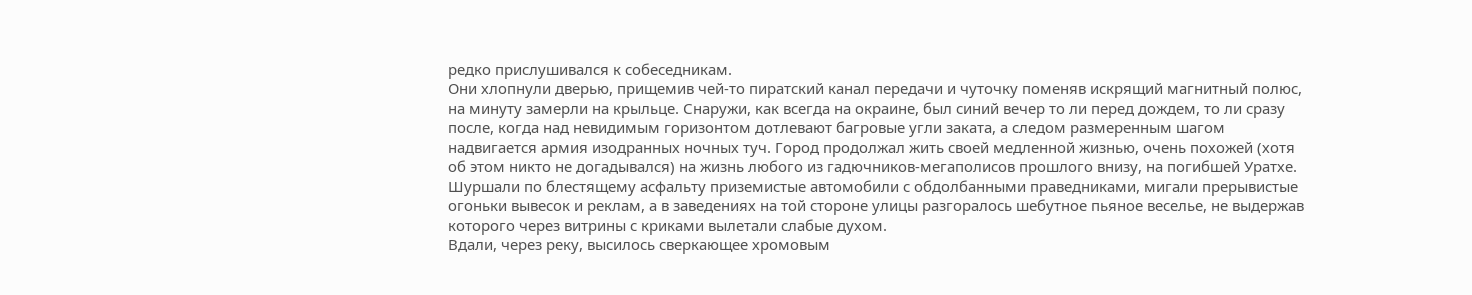редко прислушивался к собеседникам.
Они хлопнули дверью, прищемив чей-то пиратский канал передачи и чуточку поменяв искрящий магнитный полюс, на минуту замерли на крыльце. Снаружи, как всегда на окраине, был синий вечер то ли перед дождем, то ли сразу после, когда над невидимым горизонтом дотлевают багровые угли заката, а следом размеренным шагом надвигается армия изодранных ночных туч. Город продолжал жить своей медленной жизнью, очень похожей (хотя об этом никто не догадывался) на жизнь любого из гадючников-мегаполисов прошлого внизу, на погибшей Уратхе. Шуршали по блестящему асфальту приземистые автомобили с обдолбанными праведниками, мигали прерывистые огоньки вывесок и реклам, а в заведениях на той стороне улицы разгоралось шебутное пьяное веселье, не выдержав которого через витрины с криками вылетали слабые духом.
Вдали, через реку, высилось сверкающее хромовым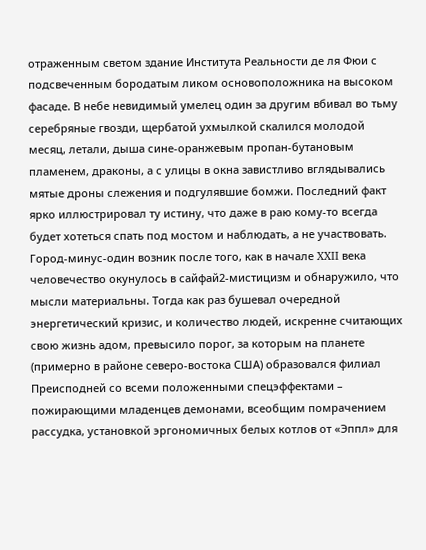отраженным светом здание Института Реальности де ля Фюи с подсвеченным бородатым ликом основоположника на высоком фасаде. В небе невидимый умелец один за другим вбивал во тьму серебряные гвозди, щербатой ухмылкой скалился молодой месяц, летали, дыша сине-оранжевым пропан-бутановым пламенем, драконы, а с улицы в окна завистливо вглядывались мятые дроны слежения и подгулявшие бомжи. Последний факт ярко иллюстрировал ту истину, что даже в раю кому-то всегда будет хотеться спать под мостом и наблюдать, а не участвовать.
Город-минус-один возник после того, как в начале XXII века человечество окунулось в сайфай2-мистицизм и обнаружило, что мысли материальны. Тогда как раз бушевал очередной энергетический кризис, и количество людей, искренне считающих свою жизнь адом, превысило порог, за которым на планете (примерно в районе северо-востока США) образовался филиал Преисподней со всеми положенными спецэффектами – пожирающими младенцев демонами, всеобщим помрачением рассудка, установкой эргономичных белых котлов от «Эппл» для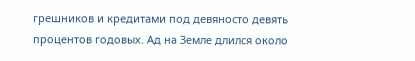грешников и кредитами под девяносто девять процентов годовых. Ад на Земле длился около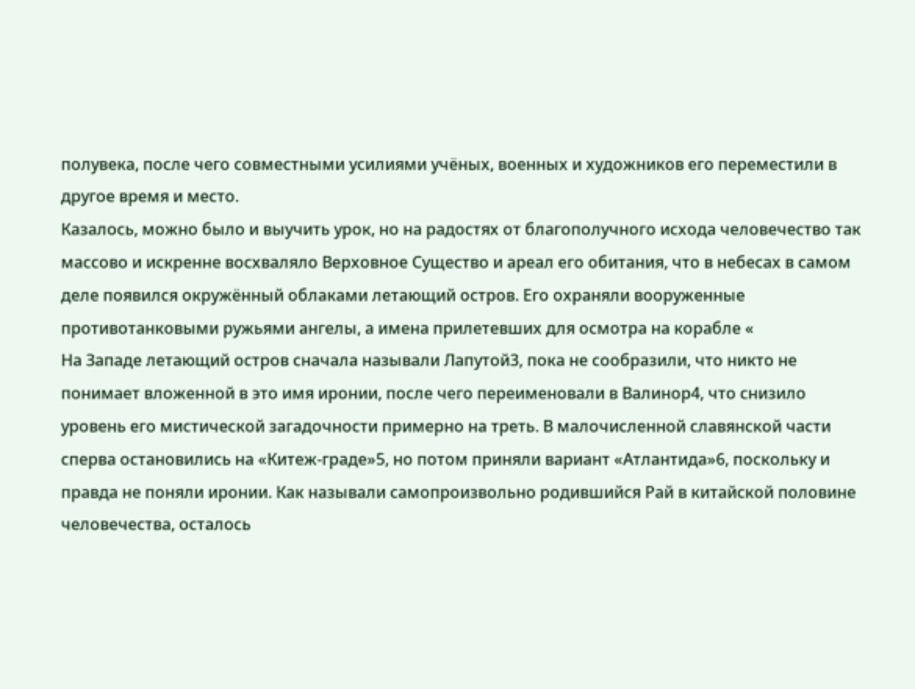полувека, после чего совместными усилиями учёных, военных и художников его переместили в другое время и место.
Казалось, можно было и выучить урок, но на радостях от благополучного исхода человечество так массово и искренне восхваляло Верховное Существо и ареал его обитания, что в небесах в самом деле появился окружённый облаками летающий остров. Его охраняли вооруженные противотанковыми ружьями ангелы, а имена прилетевших для осмотра на корабле «
На Западе летающий остров сначала называли Лапутой3, пока не сообразили, что никто не понимает вложенной в это имя иронии, после чего переименовали в Валинор4, что снизило уровень его мистической загадочности примерно на треть. В малочисленной славянской части сперва остановились на «Китеж-граде»5, но потом приняли вариант «Атлантида»6, поскольку и правда не поняли иронии. Как называли самопроизвольно родившийся Рай в китайской половине человечества, осталось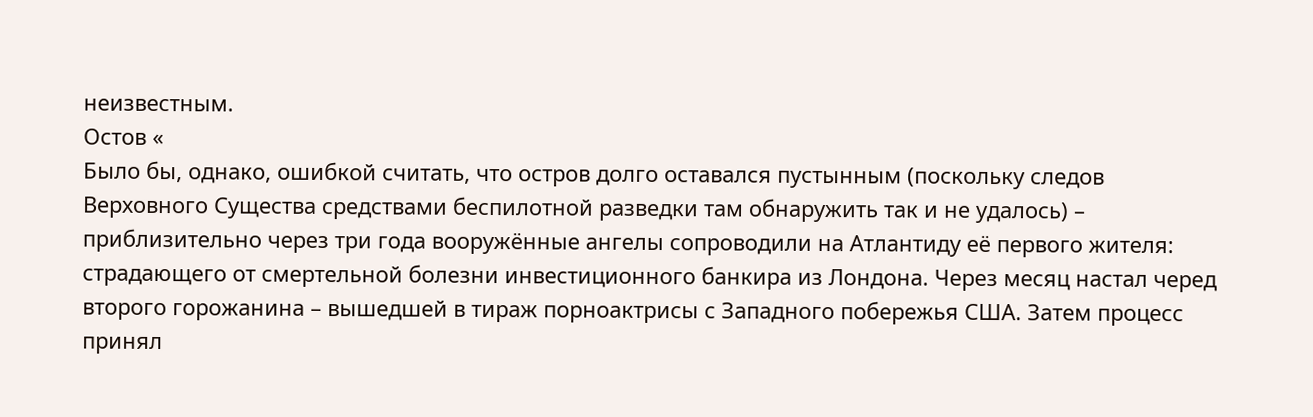неизвестным.
Остов «
Было бы, однако, ошибкой считать, что остров долго оставался пустынным (поскольку следов Верховного Существа средствами беспилотной разведки там обнаружить так и не удалось) – приблизительно через три года вооружённые ангелы сопроводили на Атлантиду её первого жителя: страдающего от смертельной болезни инвестиционного банкира из Лондона. Через месяц настал черед второго горожанина – вышедшей в тираж порноактрисы с Западного побережья США. Затем процесс принял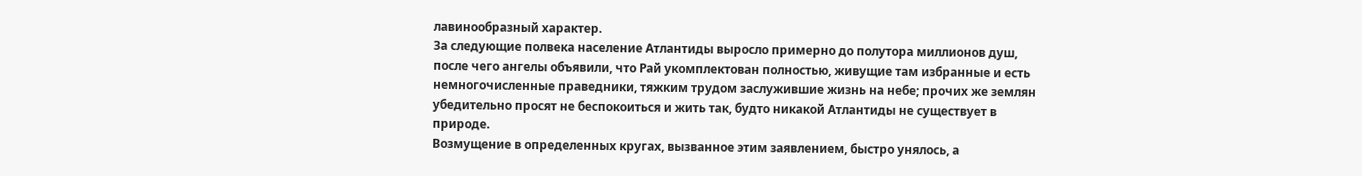лавинообразный характер.
За следующие полвека население Атлантиды выросло примерно до полутора миллионов душ, после чего ангелы объявили, что Рай укомплектован полностью, живущие там избранные и есть немногочисленные праведники, тяжким трудом заслужившие жизнь на небе; прочих же землян убедительно просят не беспокоиться и жить так, будто никакой Атлантиды не существует в природе.
Возмущение в определенных кругах, вызванное этим заявлением, быстро унялось, а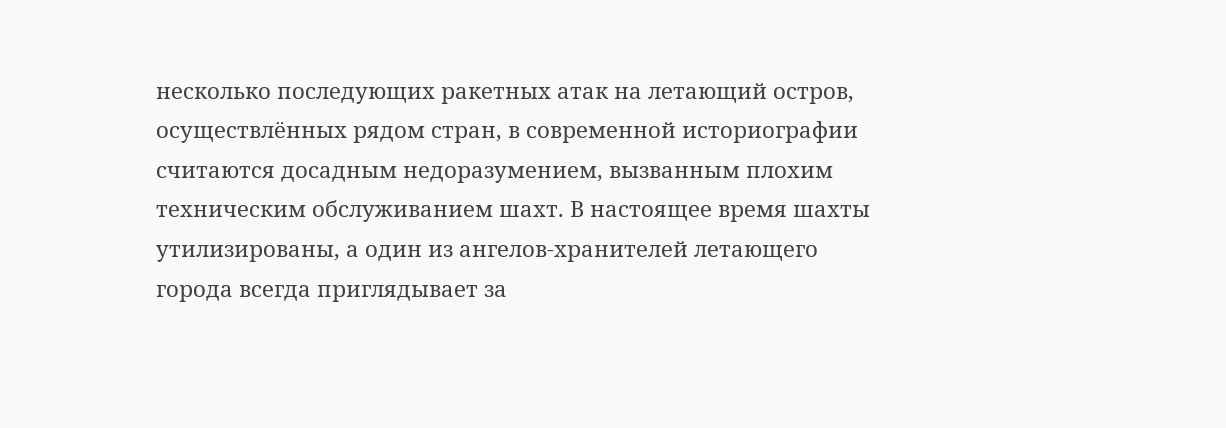несколько последующих ракетных атак на летающий остров, осуществлённых рядом стран, в современной историографии считаются досадным недоразумением, вызванным плохим техническим обслуживанием шахт. В настоящее время шахты утилизированы, а один из ангелов-хранителей летающего города всегда приглядывает за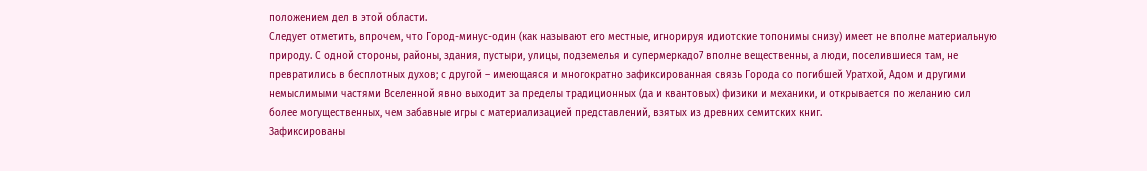положением дел в этой области.
Следует отметить, впрочем, что Город-минус-один (как называют его местные, игнорируя идиотские топонимы снизу) имеет не вполне материальную природу. С одной стороны, районы, здания, пустыри, улицы, подземелья и супермеркадо7 вполне вещественны, а люди, поселившиеся там, не превратились в бесплотных духов; с другой – имеющаяся и многократно зафиксированная связь Города со погибшей Уратхой, Адом и другими немыслимыми частями Вселенной явно выходит за пределы традиционных (да и квантовых) физики и механики, и открывается по желанию сил более могущественных, чем забавные игры с материализацией представлений, взятых из древних семитских книг.
Зафиксированы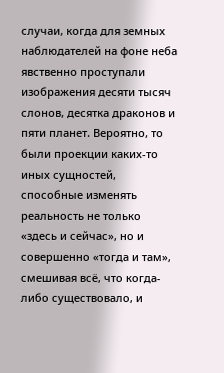случаи, когда для земных наблюдателей на фоне неба явственно проступали изображения десяти тысяч слонов, десятка драконов и пяти планет. Вероятно, то были проекции каких-то иных сущностей, способные изменять реальность не только «здесь и сейчас», но и совершенно «тогда и там», смешивая всё, что когда-либо существовало, и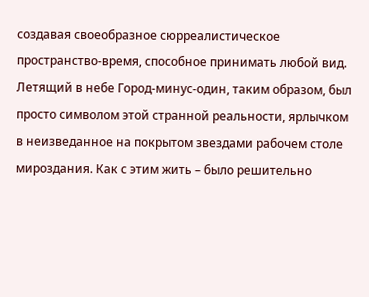создавая своеобразное сюрреалистическое пространство-время, способное принимать любой вид. Летящий в небе Город-минус-один, таким образом, был просто символом этой странной реальности, ярлычком в неизведанное на покрытом звездами рабочем столе мироздания. Как с этим жить – было решительно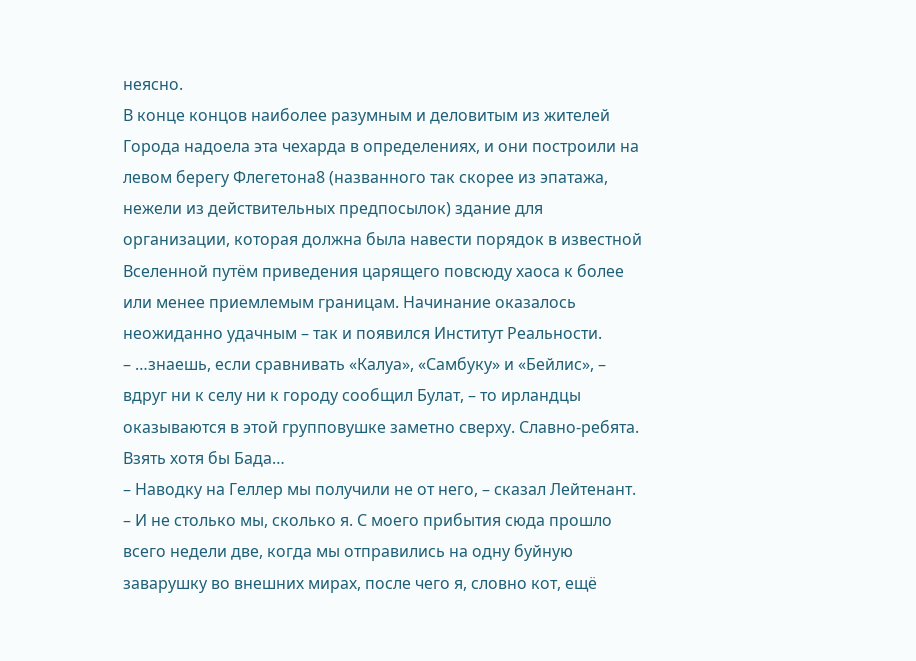неясно.
В конце концов наиболее разумным и деловитым из жителей Города надоела эта чехарда в определениях, и они построили на левом берегу Флегетона8 (названного так скорее из эпатажа, нежели из действительных предпосылок) здание для организации, которая должна была навести порядок в известной Вселенной путём приведения царящего повсюду хаоса к более или менее приемлемым границам. Начинание оказалось неожиданно удачным – так и появился Институт Реальности.
– …знаешь, если сравнивать «Калуа», «Самбуку» и «Бейлис», – вдруг ни к селу ни к городу сообщил Булат, – то ирландцы оказываются в этой групповушке заметно сверху. Славно-ребята. Взять хотя бы Бада…
– Наводку на Геллер мы получили не от него, – сказал Лейтенант. – И не столько мы, сколько я. С моего прибытия сюда прошло всего недели две, когда мы отправились на одну буйную заварушку во внешних мирах, после чего я, словно кот, ещё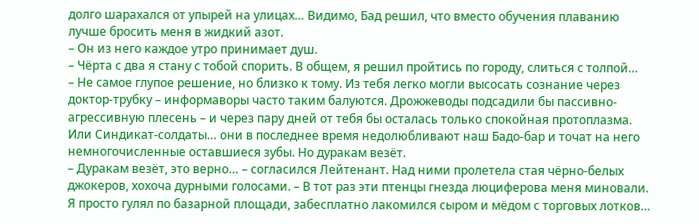долго шарахался от упырей на улицах… Видимо, Бад решил, что вместо обучения плаванию лучше бросить меня в жидкий азот.
– Он из него каждое утро принимает душ.
– Чёрта с два я стану с тобой спорить. В общем, я решил пройтись по городу, слиться с толпой…
– Не самое глупое решение, но близко к тому. Из тебя легко могли высосать сознание через доктор-трубку – информаворы часто таким балуются. Дрожжеводы подсадили бы пассивно-агрессивную плесень – и через пару дней от тебя бы осталась только спокойная протоплазма. Или Синдикат-солдаты… они в последнее время недолюбливают наш Бадо-бар и точат на него немногочисленные оставшиеся зубы. Но дуракам везёт.
– Дуракам везёт, это верно… – согласился Лейтенант. Над ними пролетела стая чёрно-белых джокеров, хохоча дурными голосами. – В тот раз эти птенцы гнезда люциферова меня миновали. Я просто гулял по базарной площади, забесплатно лакомился сыром и мёдом с торговых лотков…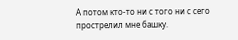А потом кто-то ни с того ни с сего прострелил мне башку.